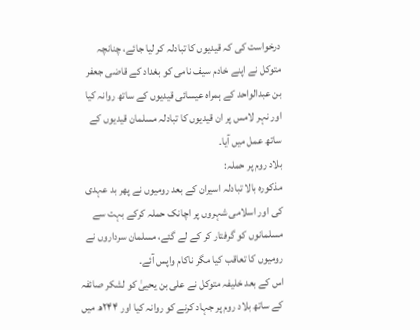درخواست کی کہ قیدیوں کا تبادلہ کر لیا جائے، چنانچہ متوکل نے اپنے خادم سیف نامی کو بغداد کے قاضی جعفر بن عبدالواحد کے ہمراہ عیسائی قیدیوں کے ساتھ روانہ کیا اور نہر لامس پر ان قیدیوں کا تبادلہ مسلمان قیدیوں کے ساتھ عمل میں آیا۔
بلاد روم پر حملہ:
مذکورہ بالا تبادلہ اسیران کے بعد رومیوں نے پھر بد عہدی کی اور اسلامی شہروں پر اچانک حملہ کرکے بہت سے مسلمانوں کو گرفتار کر کے لے گئے، مسلمان سرداروں نے رومیوں کا تعاقب کیا مگر ناکام واپس آئے۔
اس کے بعد خلیفہ متوکل نے علی بن یحییٰ کو لشکر صائفہ کے ساتھ بلاد روم پر جہاد کرنے کو روانہ کیا اور ۲۴۴ھ میں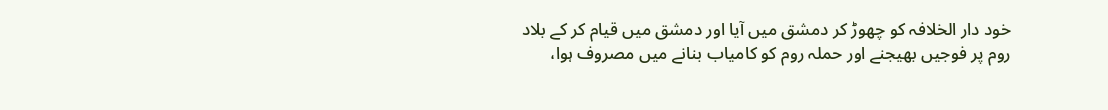خود دار الخلافہ کو چھوڑ کر دمشق میں آیا اور دمشق میں قیام کر کے بلاد روم پر فوجیں بھیجنے اور حملہ روم کو کامیاب بنانے میں مصروف ہوا،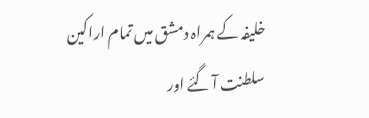خلیفہ کے ہمراہ دمشق میں تمام اراکین سلطنت آ گئے اور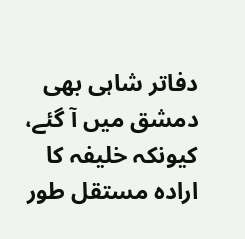دفاتر شاہی بھی دمشق میں آ گئے، کیونکہ خلیفہ کا ارادہ مستقل طور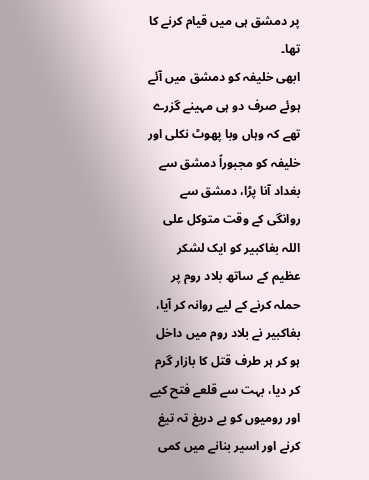پر دمشق ہی میں قیام کرنے کا تھا۔
ابھی خلیفہ کو دمشق میں آئے ہوئے صرف دو ہی مہینے گزرے تھے کہ وہاں وبا پھوٹ نکلی اور خلیفہ کو مجبوراً دمشق سے بغداد آنا پڑا، دمشق سے روانگی کے وقت متوکل علی اللہ بغاکبیر کو ایک لشکر عظیم کے ساتھ بلاد روم پر حملہ کرنے کے لیے روانہ کر آیا، بغاکبیر نے بلاد روم میں داخل ہو کر ہر طرف قتل کا بازار گرم کر دیا، بہت سے قلعے فتح کیے اور رومیوں کو بے دریغ تہ تیغ کرنے اور اسیر بنانے میں کمی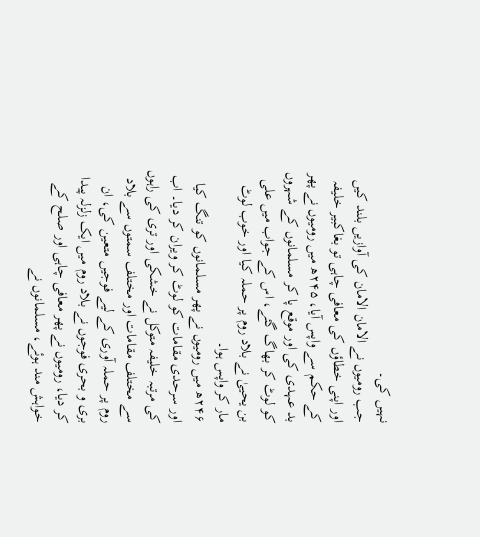نہیں کی۔
جب رومیوں نے الامان الامان کی آوازیں بلند کیں اور اپنی خطاؤں کی معافی چاہی تو بغاکبیر خلیفہ کے حکم سے واپس آیا، ۲۴۵ھ میں رومیوں نے پھر بد عہدی کی اور موقع پا کر مسلمانوں کے شہروں کو لوٹ کر بھاگ گئے، اس کے جواب میں علی بن یحییٰ نے بلاد روم پر حملہ کیا اور خوب لوٹ مار کر واپس ہوا۔
۲۴۶ھ میں رومیوں نے پھر مسلمانوں کو تنگ کیا اور سرحدی مقامات کو لوٹ کر ویران کر دیا۔ اب کی مرتبہ خلیفہ متوکل نے خشکی اور تری کی راہوں سے مختلف مقامات اور مختلف سمتوں سے بلاد روم پر حملہ آوری کے لیے فوجیں متعین کی، ان بری و بحری فوجوں نے بلاد روم میں ایک زلزلہ پیدا کر دیا، رومیوں نے پھر معافی چاہی اور صلح کے خواہش مند ہوئے، مسلمانوں نے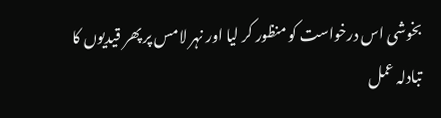بخوشی اس درخواست کو منظور کر لیا اور نہر لامس پر پھر قیدیوں کا تبادلہ عمل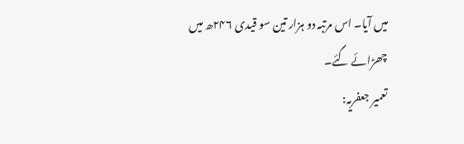میں آیا۔ اس مرتبہ دو ہزار تین سو قیدی ۲۴۶ھ میں چھڑائے گئے۔
تعمیر جعفریہ: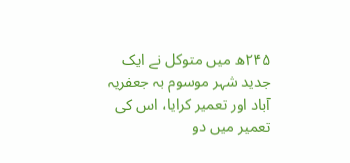۲۴۵ھ میں متوکل نے ایک جدید شہر موسوم بہ جعفریہ آباد اور تعمیر کرایا، اس کی تعمیر میں دو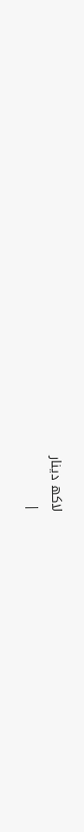لاکھ دینار
|